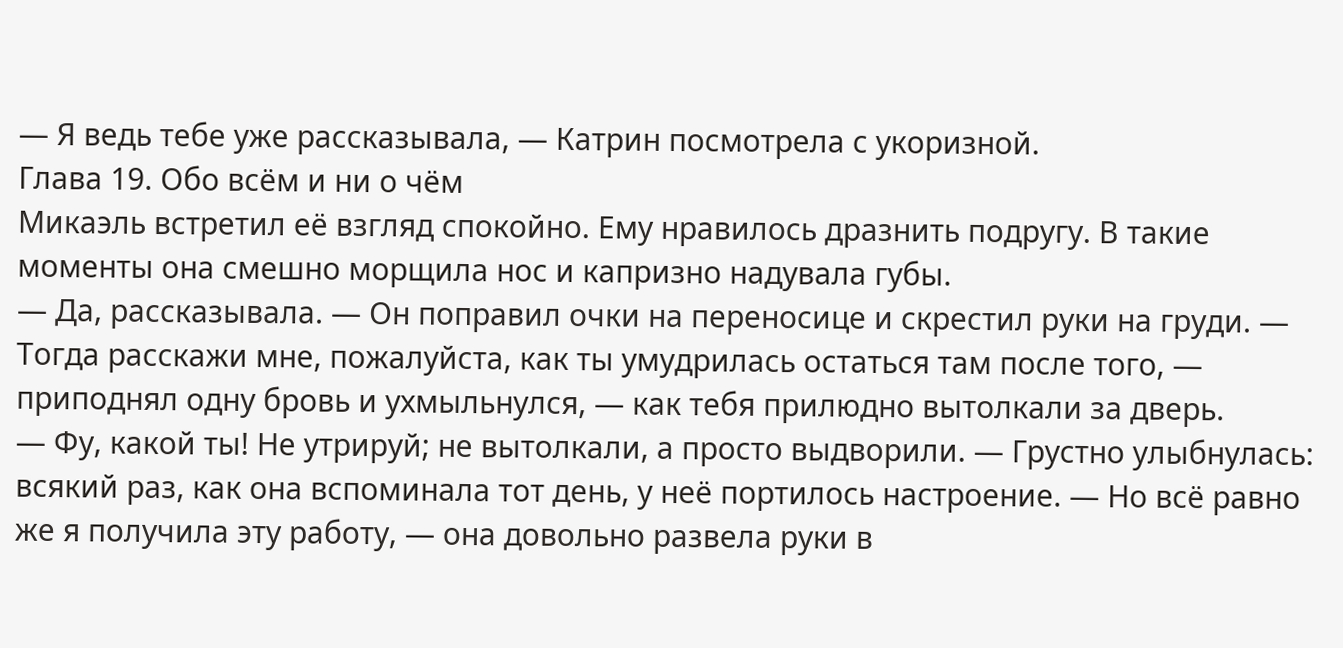— Я ведь тебе уже рассказывала, — Катрин посмотрела с укоризной.
Глава 19. Обо всём и ни о чём
Микаэль встретил её взгляд спокойно. Ему нравилось дразнить подругу. В такие моменты она смешно морщила нос и капризно надувала губы.
— Да, рассказывала. — Он поправил очки на переносице и скрестил руки на груди. — Тогда расскажи мне, пожалуйста, как ты умудрилась остаться там после того, — приподнял одну бровь и ухмыльнулся, — как тебя прилюдно вытолкали за дверь.
— Фу, какой ты! Не утрируй; не вытолкали, а просто выдворили. — Грустно улыбнулась: всякий раз, как она вспоминала тот день, у неё портилось настроение. — Но всё равно же я получила эту работу, — она довольно развела руки в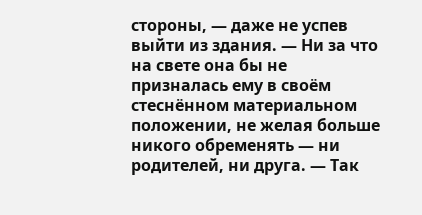стороны, — даже не успев выйти из здания. — Ни за что на свете она бы не призналась ему в своём стеснённом материальном положении, не желая больше никого обременять — ни родителей, ни друга. — Так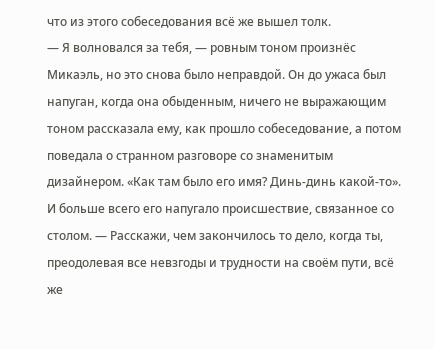что из этого собеседования всё же вышел толк.
— Я волновался за тебя, — ровным тоном произнёс Микаэль, но это снова было неправдой. Он до ужаса был напуган, когда она обыденным, ничего не выражающим тоном рассказала ему, как прошло собеседование, а потом поведала о странном разговоре со знаменитым дизайнером. «Как там было его имя? Динь-динь какой-то». И больше всего его напугало происшествие, связанное со столом. — Расскажи, чем закончилось то дело, когда ты, преодолевая все невзгоды и трудности на своём пути, всё же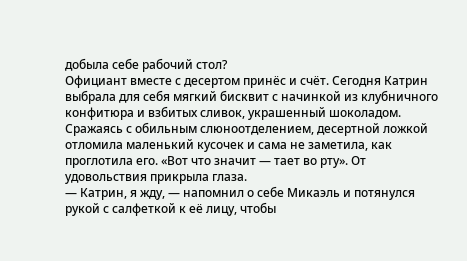добыла себе рабочий стол?
Официант вместе с десертом принёс и счёт. Сегодня Катрин выбрала для себя мягкий бисквит с начинкой из клубничного конфитюра и взбитых сливок, украшенный шоколадом. Сражаясь с обильным слюноотделением, десертной ложкой отломила маленький кусочек и сама не заметила, как проглотила его. «Вот что значит — тает во рту». От удовольствия прикрыла глаза.
— Катрин, я жду, — напомнил о себе Микаэль и потянулся рукой с салфеткой к её лицу, чтобы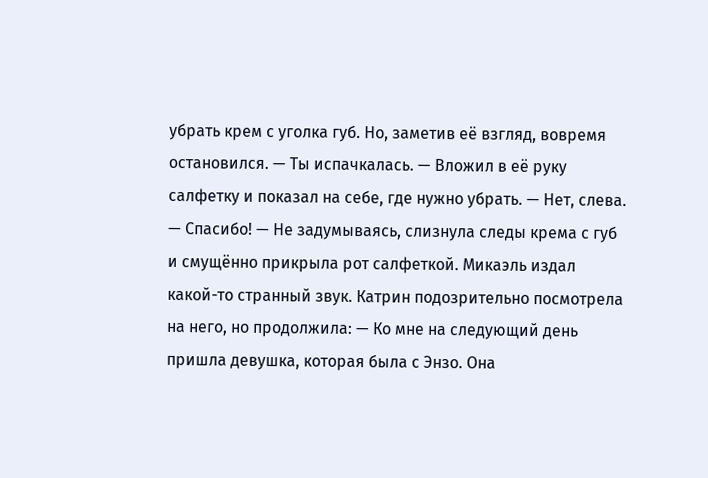убрать крем с уголка губ. Но, заметив её взгляд, вовремя остановился. — Ты испачкалась. — Вложил в её руку салфетку и показал на себе, где нужно убрать. — Нет, слева.
— Спасибо! — Не задумываясь, слизнула следы крема с губ и смущённо прикрыла рот салфеткой. Микаэль издал какой-то странный звук. Катрин подозрительно посмотрела на него, но продолжила: — Ко мне на следующий день пришла девушка, которая была с Энзо. Она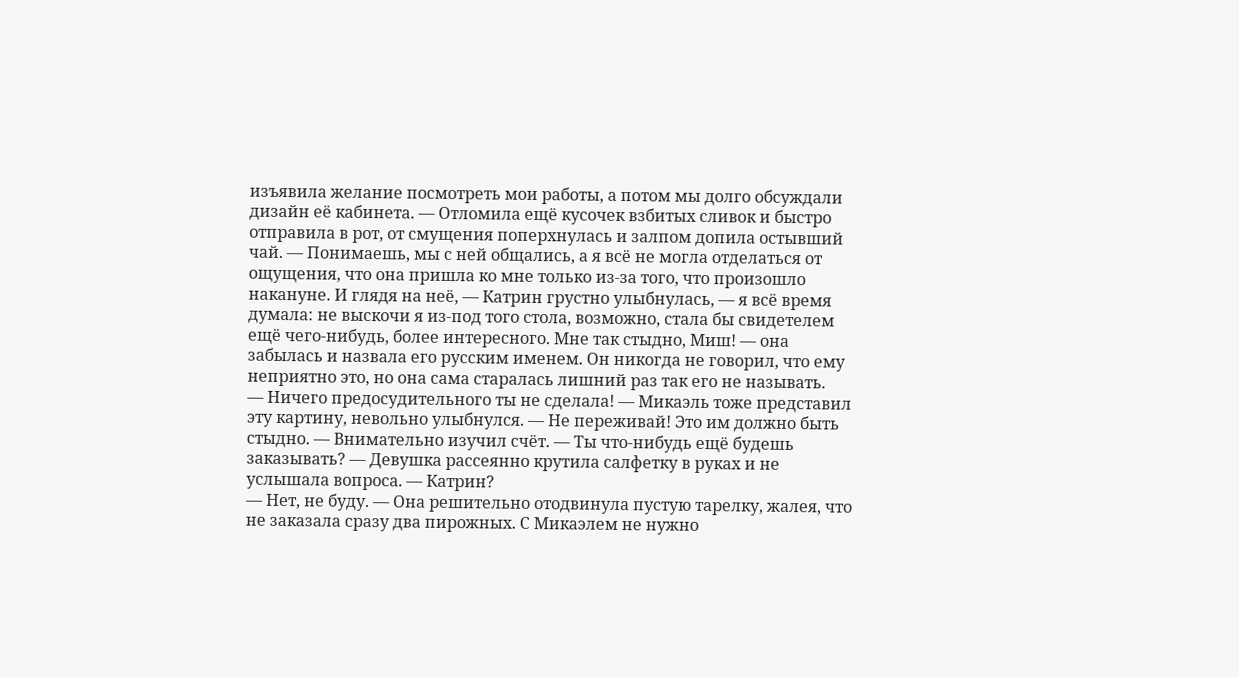изъявила желание посмотреть мои работы, а потом мы долго обсуждали дизайн её кабинета. — Отломила ещё кусочек взбитых сливок и быстро отправила в рот, от смущения поперхнулась и залпом допила остывший чай. — Понимаешь, мы с ней общались, а я всё не могла отделаться от ощущения, что она пришла ко мне только из-за того, что произошло накануне. И глядя на неё, — Катрин грустно улыбнулась, — я всё время думала: не выскочи я из-под того стола, возможно, стала бы свидетелем ещё чего-нибудь, более интересного. Мне так стыдно, Миш! — она забылась и назвала его русским именем. Он никогда не говорил, что ему неприятно это, но она сама старалась лишний раз так его не называть.
— Ничего предосудительного ты не сделала! — Микаэль тоже представил эту картину, невольно улыбнулся. — Не переживай! Это им должно быть стыдно. — Внимательно изучил счёт. — Ты что-нибудь ещё будешь заказывать? — Девушка рассеянно крутила салфетку в руках и не услышала вопроса. — Катрин?
— Нет, не буду. — Она решительно отодвинула пустую тарелку, жалея, что не заказала сразу два пирожных. С Микаэлем не нужно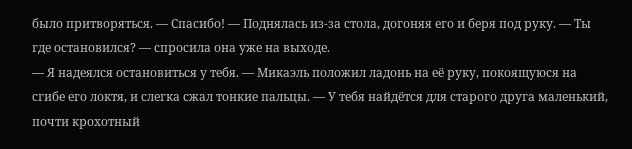было притворяться. — Спасибо! — Поднялась из-за стола, догоняя его и беря под руку. — Ты где остановился? — спросила она уже на выходе.
— Я надеялся остановиться у тебя. — Микаэль положил ладонь на её руку, покоящуюся на сгибе его локтя, и слегка сжал тонкие пальцы. — У тебя найдётся для старого друга маленький, почти крохотный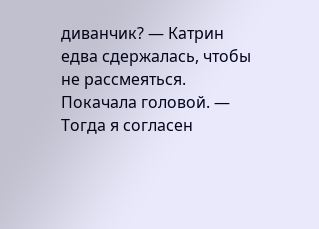диванчик? — Катрин едва сдержалась, чтобы не рассмеяться. Покачала головой. — Тогда я согласен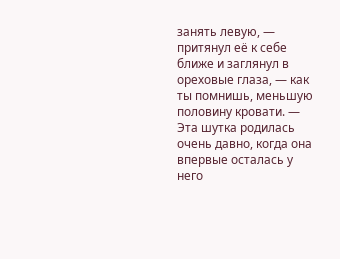занять левую, — притянул её к себе ближе и заглянул в ореховые глаза, — как ты помнишь, меньшую половину кровати. — Эта шутка родилась очень давно, когда она впервые осталась у него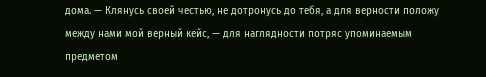дома. — Клянусь своей честью, не дотронусь до тебя, а для верности положу между нами мой верный кейс, — для наглядности потряс упоминаемым предметом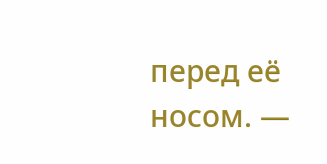перед её носом. —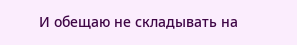И обещаю не складывать на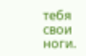тебя свои ноги.